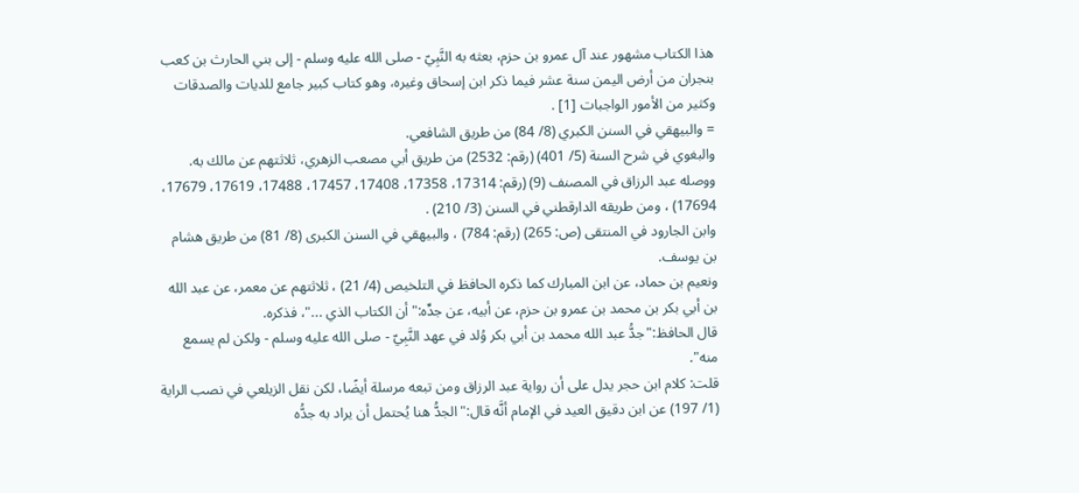هذا الكتاب مشهور عند آل عمرو بن حزم، بعثه به النَّبِيّ - صلى الله عليه وسلم - إلى بني الحارث بن كعب بنجران من أرض اليمن سنة عشر فيما ذكر ابن إسحاق وغيره، وهو كتاب كبير جامع للديات والصدقات وكثير من الأمور الواجبات [1] .
= والبيهقي في السنن الكبري (8/ 84) من طريق الشافعي.
والبغوي في شرح السنة (5/ 401) (رقم: 2532) من طريق أبي مصعب الزهري، ثلاثتهم عن مالك به.
ووصله عبد الرزاق في المصنف (9) (رقم: 17314، 17358، 17408، 17457، 17488، 17619، 17679، 17694) ، ومن طريقه الدارقطني في السنن (3/ 210) .
وابن الجارود في المنتقى (ص: 265) (رقم: 784) ، والبيهقي في السنن الكبرى (8/ 81) من طريق هشام بن يوسف.
ونعيم بن حماد، عن ابن المبارك كما ذكره الحافظ في التلخيص (4/ 21) ، ثلاثتهم عن معمر، عن عبد الله بن أبي بكر بن محمد بن عمرو بن حزم، عن أبيه، عن جدِّه:"أن الكتاب الذي ..."، فذكره.
قال الحافظ:"جدُّ عبد الله محمد بن أبي بكر وُلد في عهد النَّبِيّ - صلى الله عليه وسلم - ولكن لم يسمع منه".
قلت: كلام ابن حجر يدل على أن رواية عبد الرزاق ومن تبعه مرسلة أيضًا، لكن نقل الزيلعي في نصب الراية (1/ 197) عن ابن دقيق العيد في الإمام أنَّه قال:"الجدُّ هنا يُحتمل أن يراد به جدُّه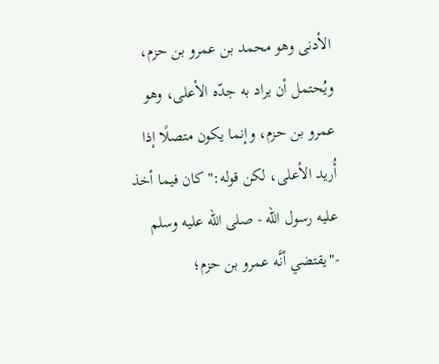الأدنى وهو محمد بن عمرو بن حزم، ويُحتمل أن يراد به جدّه الأعلى، وهو عمرو بن حزم، وإنما يكون متصلًا إذا أُريد الأعلى، لكن قوله:"كان فيما أخذ عليه رسول الله - صلى الله عليه وسلم -"يقتضي أنَّه عمرو بن حزم؛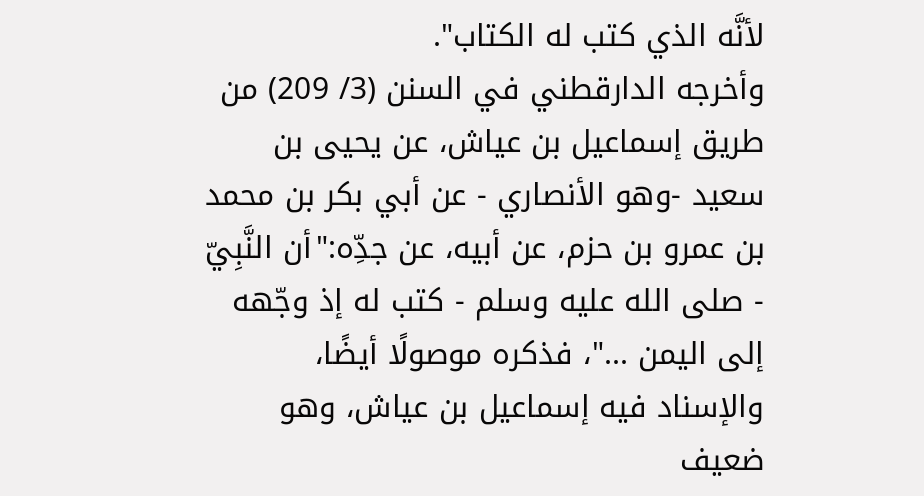لأنَّه الذي كتب له الكتاب".
وأخرجه الدارقطني في السنن (3/ 209) من طريق إسماعيل بن عياش، عن يحيى بن سعيد -وهو الأنصاري - عن أبي بكر بن محمد بن عمرو بن حزم، عن أبيه، عن جدِّه:"أن النَّبِيّ - صلى الله عليه وسلم - كتب له إذ وجّهه إلى اليمن ..."، فذكره موصولًا أيضًا، والإسناد فيه إسماعيل بن عياش، وهو ضعيف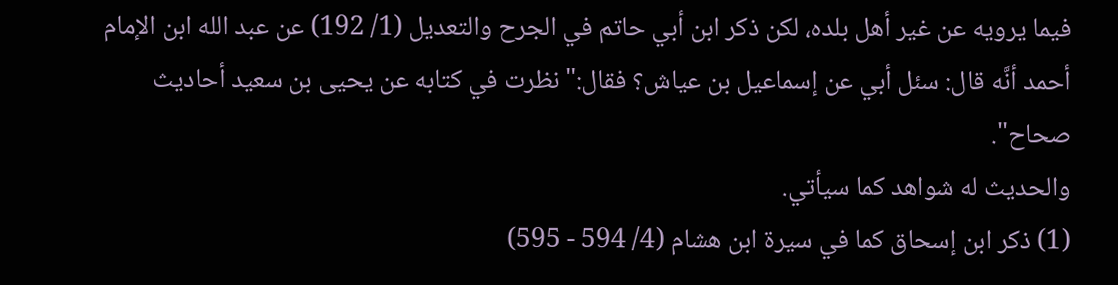فيما يرويه عن غير أهل بلده، لكن ذكر ابن أبي حاتم في الجرح والتعديل (1/ 192) عن عبد الله ابن الإمام أحمد أنَّه قال: سئل أبي عن إسماعيل بن عياش؟ فقال:"نظرت في كتابه عن يحيى بن سعيد أحاديث صحاح".
والحديث له شواهد كما سيأتي.
(1) ذكر ابن إسحاق كما في سيرة ابن هشام (4/ 594 - 595)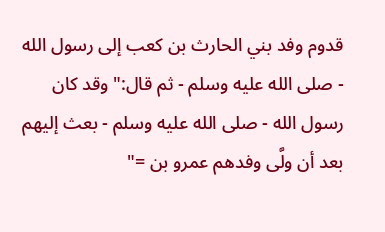قدوم وفد بني الحارث بن كعب إلى رسول الله - صلى الله عليه وسلم - ثم قال:"وقد كان رسول الله - صلى الله عليه وسلم - بعث إليهم بعد أن ولَّى وفدهم عمرو بن ="